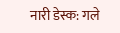नारी डेस्क: गले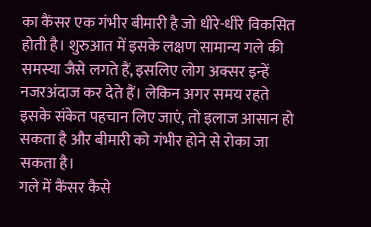का कैंसर एक गंभीर बीमारी है जो धीरे-धीरे विकसित होती है। शुरुआत में इसके लक्षण सामान्य गले की समस्या जैसे लगते हैं, इसलिए लोग अक्सर इन्हें नजरअंदाज कर देते हैं। लेकिन अगर समय रहते इसके संकेत पहचान लिए जाएं, तो इलाज आसान हो सकता है और बीमारी को गंभीर होने से रोका जा सकता है।
गले में कैंसर कैसे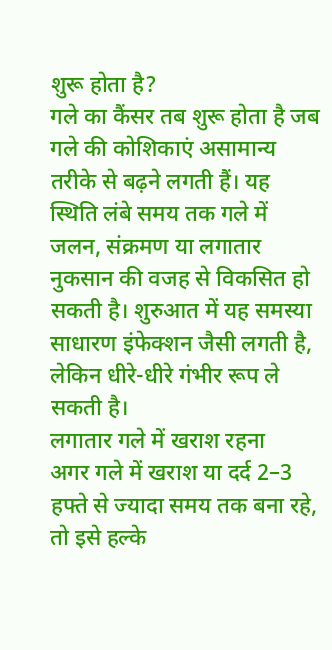शुरू होता है?
गले का कैंसर तब शुरू होता है जब गले की कोशिकाएं असामान्य तरीके से बढ़ने लगती हैं। यह स्थिति लंबे समय तक गले में जलन, संक्रमण या लगातार नुकसान की वजह से विकसित हो सकती है। शुरुआत में यह समस्या साधारण इंफेक्शन जैसी लगती है, लेकिन धीरे-धीरे गंभीर रूप ले सकती है।
लगातार गले में खराश रहना
अगर गले में खराश या दर्द 2–3 हफ्ते से ज्यादा समय तक बना रहे, तो इसे हल्के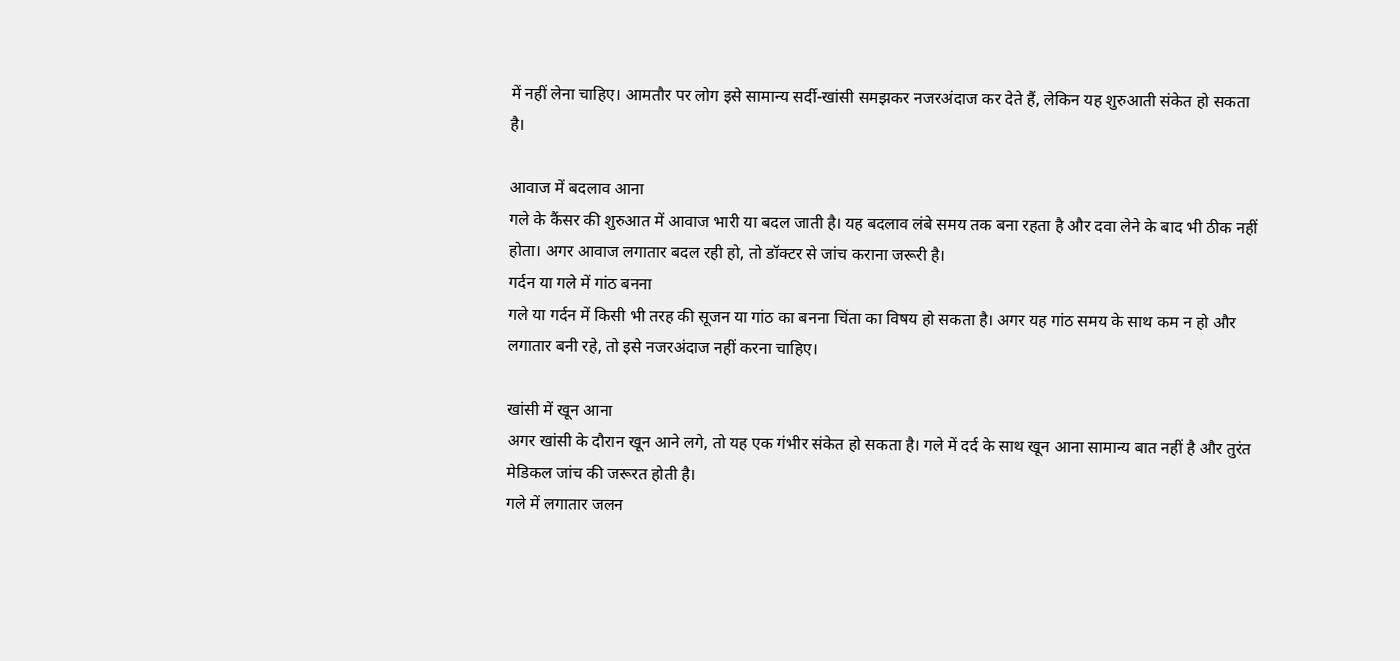में नहीं लेना चाहिए। आमतौर पर लोग इसे सामान्य सर्दी-खांसी समझकर नजरअंदाज कर देते हैं, लेकिन यह शुरुआती संकेत हो सकता है।

आवाज में बदलाव आना
गले के कैंसर की शुरुआत में आवाज भारी या बदल जाती है। यह बदलाव लंबे समय तक बना रहता है और दवा लेने के बाद भी ठीक नहीं होता। अगर आवाज लगातार बदल रही हो, तो डॉक्टर से जांच कराना जरूरी है।
गर्दन या गले में गांठ बनना
गले या गर्दन में किसी भी तरह की सूजन या गांठ का बनना चिंता का विषय हो सकता है। अगर यह गांठ समय के साथ कम न हो और लगातार बनी रहे, तो इसे नजरअंदाज नहीं करना चाहिए।

खांसी में खून आना
अगर खांसी के दौरान खून आने लगे, तो यह एक गंभीर संकेत हो सकता है। गले में दर्द के साथ खून आना सामान्य बात नहीं है और तुरंत मेडिकल जांच की जरूरत होती है।
गले में लगातार जलन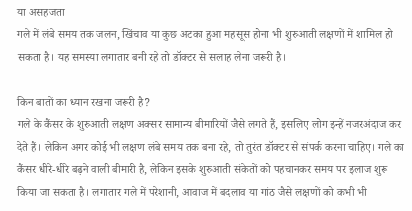या असहजता
गले में लंबे समय तक जलन, खिंचाव या कुछ अटका हुआ महसूस होना भी शुरुआती लक्षणों में शामिल हो सकता है। यह समस्या लगातार बनी रहे तो डॉक्टर से सलाह लेना जरूरी है।

किन बातों का ध्यान रखना जरूरी है?
गले के कैंसर के शुरुआती लक्षण अक्सर सामान्य बीमारियों जैसे लगते हैं, इसलिए लोग इन्हें नजरअंदाज कर देते हैं। लेकिन अगर कोई भी लक्षण लंबे समय तक बना रहे, तो तुरंत डॉक्टर से संपर्क करना चाहिए। गले का कैंसर धीरे-धीरे बढ़ने वाली बीमारी है, लेकिन इसके शुरुआती संकेतों को पहचानकर समय पर इलाज शुरू किया जा सकता है। लगातार गले में परेशानी, आवाज में बदलाव या गांठ जैसे लक्षणों को कभी भी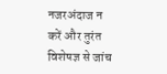नजरअंदाज न करें और तुरंत विशेषज्ञ से जांच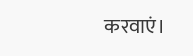करवाएं।